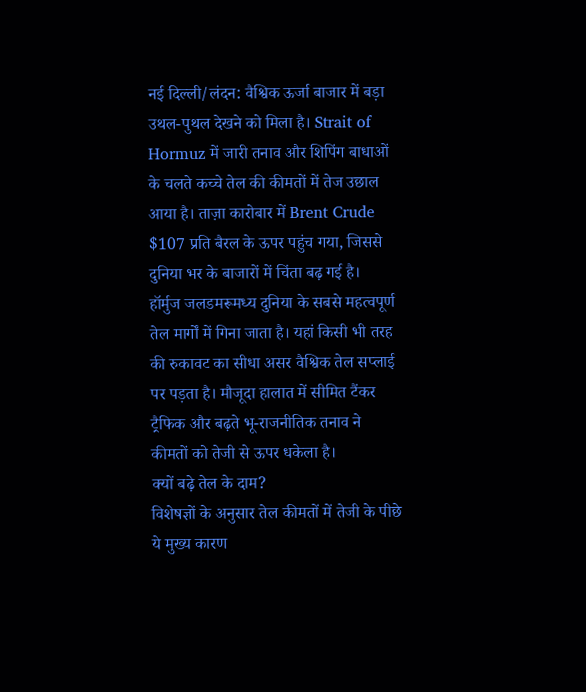नई दिल्ली/लंदन: वैश्विक ऊर्जा बाजार में बड़ा उथल-पुथल देखने को मिला है। Strait of Hormuz में जारी तनाव और शिपिंग बाधाओं के चलते कच्चे तेल की कीमतों में तेज उछाल आया है। ताज़ा कारोबार में Brent Crude $107 प्रति बैरल के ऊपर पहुंच गया, जिससे दुनिया भर के बाजारों में चिंता बढ़ गई है।
हॉर्मुज जलडमरूमध्य दुनिया के सबसे महत्वपूर्ण तेल मार्गों में गिना जाता है। यहां किसी भी तरह की रुकावट का सीधा असर वैश्विक तेल सप्लाई पर पड़ता है। मौजूदा हालात में सीमित टैंकर ट्रैफिक और बढ़ते भू-राजनीतिक तनाव ने कीमतों को तेजी से ऊपर धकेला है।
क्यों बढ़े तेल के दाम?
विशेषज्ञों के अनुसार तेल कीमतों में तेजी के पीछे ये मुख्य कारण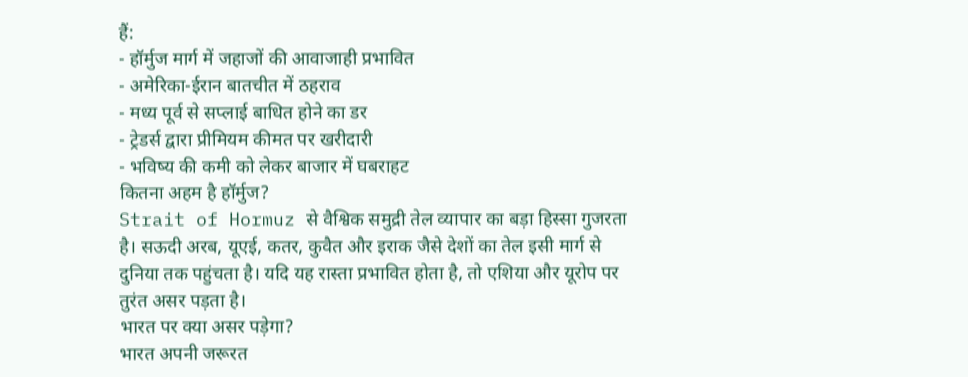हैं:
- हॉर्मुज मार्ग में जहाजों की आवाजाही प्रभावित
- अमेरिका-ईरान बातचीत में ठहराव
- मध्य पूर्व से सप्लाई बाधित होने का डर
- ट्रेडर्स द्वारा प्रीमियम कीमत पर खरीदारी
- भविष्य की कमी को लेकर बाजार में घबराहट
कितना अहम है हॉर्मुज?
Strait of Hormuz से वैश्विक समुद्री तेल व्यापार का बड़ा हिस्सा गुजरता है। सऊदी अरब, यूएई, कतर, कुवैत और इराक जैसे देशों का तेल इसी मार्ग से दुनिया तक पहुंचता है। यदि यह रास्ता प्रभावित होता है, तो एशिया और यूरोप पर तुरंत असर पड़ता है।
भारत पर क्या असर पड़ेगा?
भारत अपनी जरूरत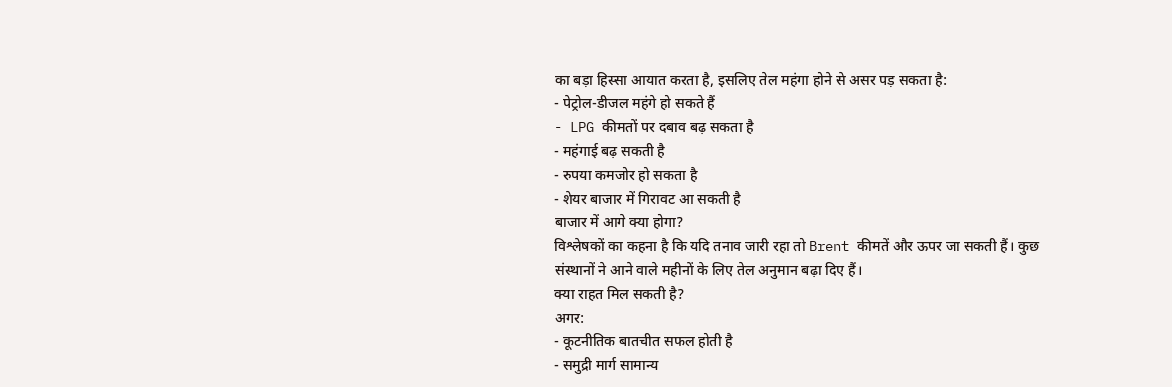का बड़ा हिस्सा आयात करता है, इसलिए तेल महंगा होने से असर पड़ सकता है:
- पेट्रोल-डीजल महंगे हो सकते हैं
- LPG कीमतों पर दबाव बढ़ सकता है
- महंगाई बढ़ सकती है
- रुपया कमजोर हो सकता है
- शेयर बाजार में गिरावट आ सकती है
बाजार में आगे क्या होगा?
विश्लेषकों का कहना है कि यदि तनाव जारी रहा तो Brent कीमतें और ऊपर जा सकती हैं। कुछ संस्थानों ने आने वाले महीनों के लिए तेल अनुमान बढ़ा दिए हैं।
क्या राहत मिल सकती है?
अगर:
- कूटनीतिक बातचीत सफल होती है
- समुद्री मार्ग सामान्य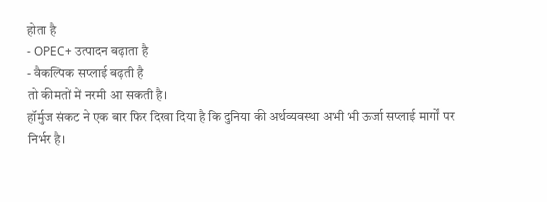होता है
- OPEC+ उत्पादन बढ़ाता है
- वैकल्पिक सप्लाई बढ़ती है
तो कीमतों में नरमी आ सकती है।
हॉर्मुज संकट ने एक बार फिर दिखा दिया है कि दुनिया की अर्थव्यवस्था अभी भी ऊर्जा सप्लाई मार्गों पर निर्भर है।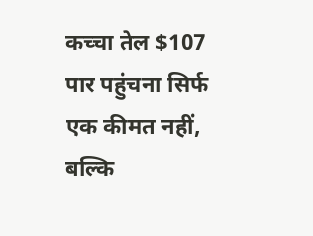कच्चा तेल $107 पार पहुंचना सिर्फ एक कीमत नहीं, बल्कि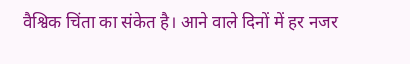वैश्विक चिंता का संकेत है। आने वाले दिनों में हर नजर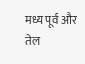मध्य पूर्व और तेल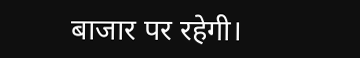बाजार पर रहेगी।